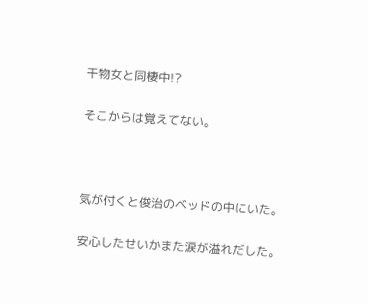干物女と同棲中!?

そこからは覚えてない。



気が付くと俊治のベッドの中にいた。

安心したせいかまた涙が溢れだした。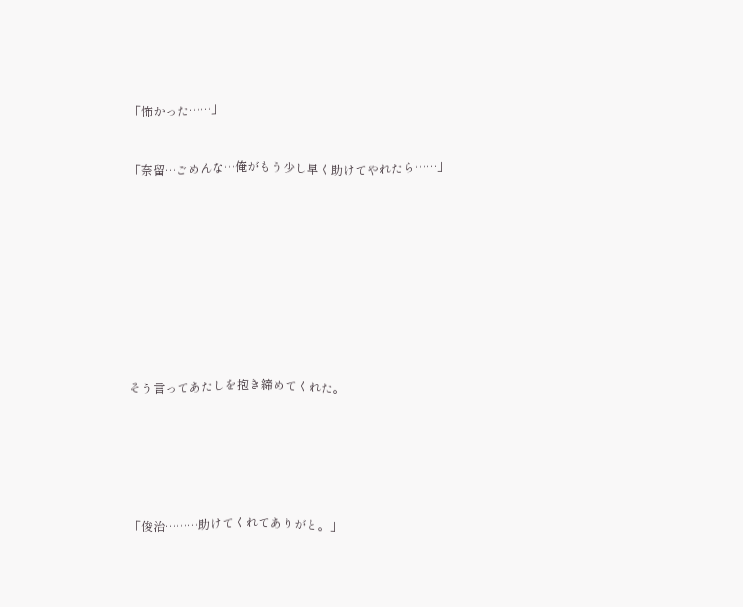「怖かった……」


「奈留…ごめんな…俺がもう少し早く助けてやれたら……」










そう言ってあたしを抱き締めてくれた。






「俊治………助けてくれてありがと。」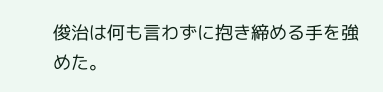俊治は何も言わずに抱き締める手を強めた。